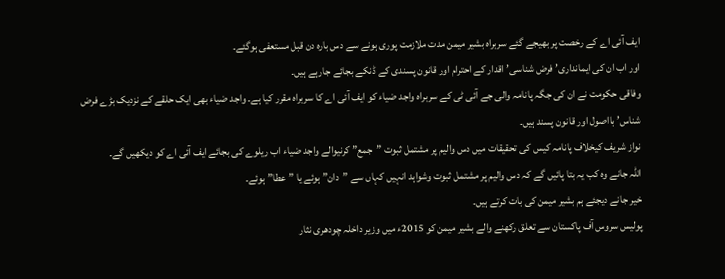ایف آئی اے کے رخصت پر بھیجے گئے سربراہ بشیر میمن مدت ملازمت پوری ہونے سے دس بارہ دن قبل مستعفی ہوگئے۔
اور اب ان کی ایمانداری’ فرض شناسی’ اقدار کے احترام اور قانون پسندی کے ڈنکے بجائے جارہے ہیں۔
وفاقی حکومت نے ان کی جگہ پانامہ والی جے آئی ٹی کے سربراہ واجد ضیاء کو ایف آئی اے کا سربراہ مقرر کیا ہے۔ واجد ضیاء بھی ایک حلقے کے نزدیک بڑے فرض شناس’ بااصول اور قانون پسند ہیں۔
نواز شریف کیخلاف پانامہ کیس کی تحقیقات میں دس والیم پر مشتمل ثبوت ”جمع” کرنیوالے واجد ضیاء اب ریلوے کی بجائے ایف آئی اے کو دیکھیں گے۔
اللہ جانے وہ کب یہ بتا پائیں گے کہ دس والیم پر مشتمل ثبوت وشواہد انہیں کہاں سے ”دان” ہوئے یا ”عطا” ہوئے۔
خیر جانے دیجئے ہم بشیر میمن کی بات کرتے ہیں۔
پولیس سروس آف پاکستان سے تعلق رکھنے والے بشیر میمن کو 2015ء میں وزیر داخلہ چودھری نثار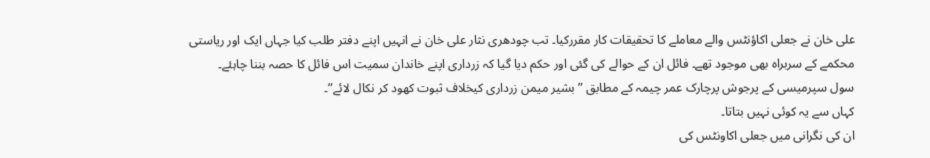علی خان نے جعلی اکاؤنٹس والے معاملے کا تحقیقات کار مقررکیا۔ تب چودھری نثار علی خان نے انہیں اپنے دفتر طلب کیا جہاں ایک اور ریاستی محکمے کے سربراہ بھی موجود تھے۔ فائل ان کے حوالے کی گئی اور حکم دیا گیا کہ زرداری اپنے خاندان سمیت اس فائل کا حصہ بننا چاہئے۔
سول سپرمیسی کے پرجوش پرچارک عمر چیمہ کے مطابق ”بشیر میمن زرداری کیخلاف ثبوت کھود کر نکال لائے”۔
کہاں سے یہ کوئی نہیں بتاتا۔
ان کی نگرانی میں جعلی اکاونٹس کی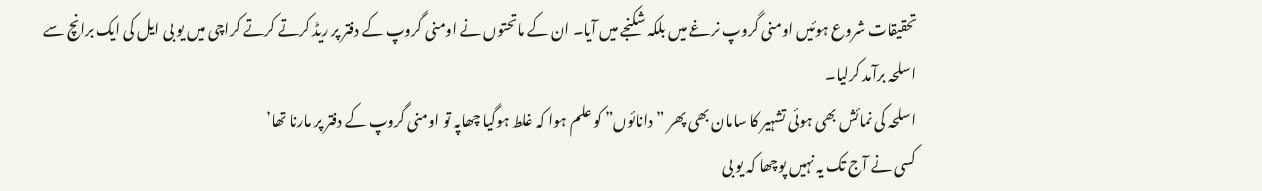تحقیقات شروع ہوئیں اومنی گروپ نرغے میں بلکہ شکنجے میں آیا۔ ان کے ماتحتوں نے اومنی گروپ کے دفتر پر ریڈ کرتے کرتے کراچی میں یو بی ایل کی ایک برانچ سے اسلحہ برآمد کرلیا۔
اسلحہ کی نمائش بھی ہوئی تشہیر کا سامان بھی پھر ”دانائوں” کو علم ہوا کہ غلط ہوگیا چھاپہ تو اومنی گروپ کے دفتر پر مارنا تھا’
کسی نے آج تک یہ نہیں پوچھا کہ یو بی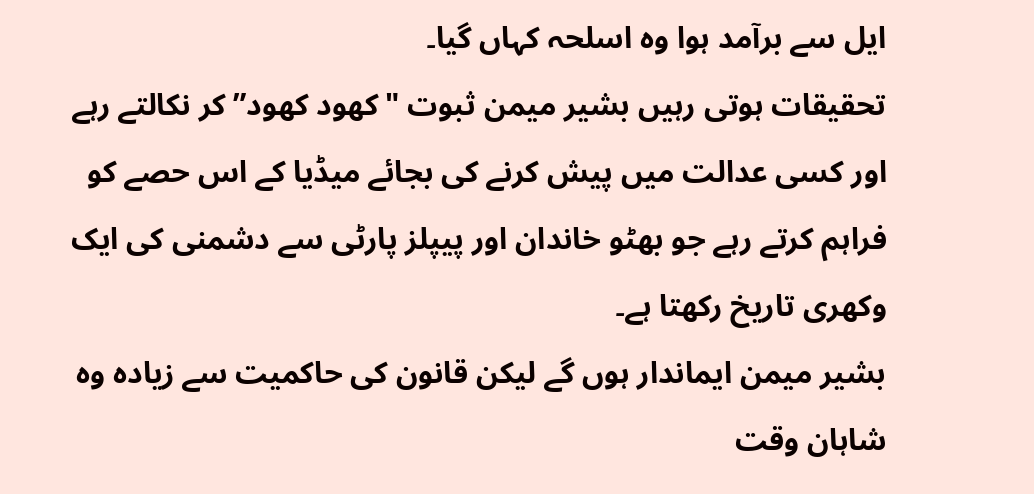ایل سے برآمد ہوا وہ اسلحہ کہاں گیا۔
تحقیقات ہوتی رہیں بشیر میمن ثبوت "کھود کھود” کر نکالتے رہے اور کسی عدالت میں پیش کرنے کی بجائے میڈیا کے اس حصے کو فراہم کرتے رہے جو بھٹو خاندان اور پیپلز پارٹی سے دشمنی کی ایک وکھری تاریخ رکھتا ہے۔
بشیر میمن ایماندار ہوں گے لیکن قانون کی حاکمیت سے زیادہ وہ شاہان وقت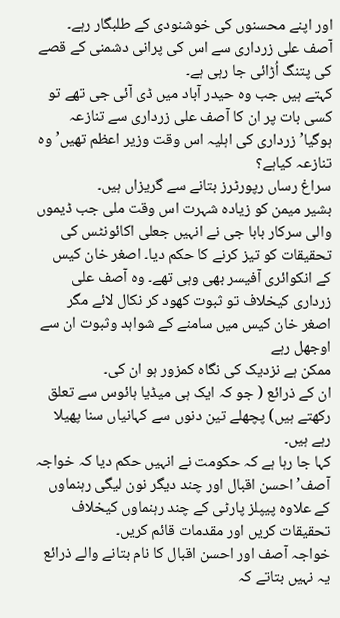اور اپنے محسنوں کی خوشنودی کے طلبگار رہے۔
آصف علی زرداری سے اس کی پرانی دشمنی کے قصے کی پتنگ اُڑائی جا رہی ہے۔
کہتے ہیں جب وہ حیدر آباد میں ڈی آئی جی تھے تو کسی بات پر ان کا آصف علی زرداری سے تنازعہ ہوگیا’ زرداری کی اہلیہ اس وقت وزیر اعظم تھیں’ وہ تنازعہ کیاہے؟
سراغ رساں رپورٹرز بتانے سے گریزاں ہیں۔
بشیر میمن کو زیادہ شہرت اس وقت ملی جب ڈیموں والی سرکار بابا جی نے انہیں جعلی اکائونٹس کی تحقیقات کو تیز کرنے کا حکم دیا۔ اصغر خان کیس کے انکوائری آفیسر بھی وہی تھے۔ وہ آصف علی زرداری کیخلاف تو ثبوت کھود کر نکال لائے مگر اصغر خان کیس میں سامنے کے شواہد وثبوت ان سے اوجھل رہے
ممکن ہے نزدیک کی نگاہ کمزور ہو ان کی۔
ان کے ذرائع ( جو کہ ایک ہی میڈیا ہائوس سے تعلق رکھتے ہیں) پچھلے تین دنوں سے کہانیاں سنا پھیلا رہے ہیں۔
کہا جا رہا ہے کہ حکومت نے انہیں حکم دیا کہ خواجہ آصف’ احسن اقبال اور چند دیگر نون لیگی رہنماوں کے علاوہ پیپلز پارٹی کے چند رہنماوں کیخلاف تحقیقات کریں اور مقدمات قائم کریں۔
خواجہ آصف اور احسن اقبال کا نام بتانے والے ذرائع یہ نہیں بتاتے کہ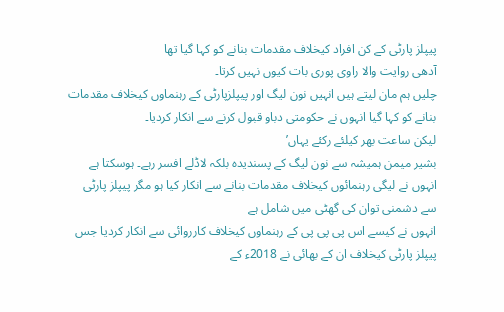پیپلز پارٹی کے کن افراد کیخلاف مقدمات بنانے کو کہا گیا تھا
آدھی روایت والا راوی پوری بات کیوں نہیں کرتا۔
چلیں ہم مان لیتے ہیں انہیں نون لیگ اور پیپلزپارٹی کے رہنماوں کیخلاف مقدمات بنانے کو کہا گیا انہوں نے حکومتی دباو قبول کرنے سے انکار کردیا۔
لیکن ساعت بھر کیلئے رکئے یہاں’
بشیر میمن ہمیشہ سے نون لیگ کے پسندیدہ بلکہ لاڈلے افسر رہے۔ ہوسکتا ہے انہوں نے لیگی رہنمائوں کیخلاف مقدمات بنانے سے انکار کیا ہو مگر پیپلز پارٹی سے دشمنی توان کی گھٹی میں شامل ہے
انہوں نے کیسے اس پی پی پی کے رہنماوں کیخلاف کارروائی سے انکار کردیا جس پیپلز پارٹی کیخلاف ان کے بھائی نے 2018ء کے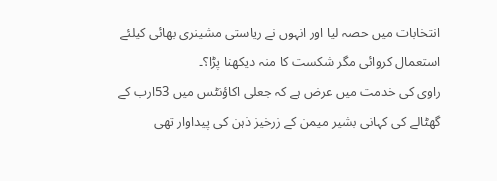انتخابات میں حصہ لیا اور انہوں نے ریاستی مشینری بھائی کیلئے استعمال کروائی مگر شکست کا منہ دیکھنا پڑا؟۔
راوی کی خدمت میں عرض ہے کہ جعلی اکاؤنٹس میں 53ارب کے گھٹالے کی کہانی بشیر میمن کے زرخیز ذہن کی پیداوار تھی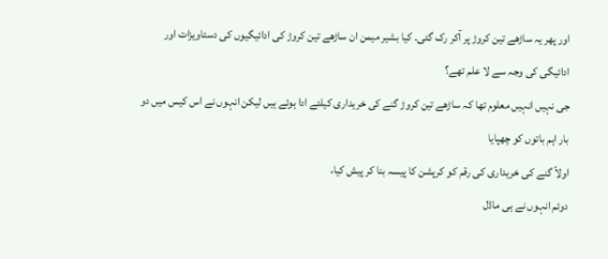اور پھر یہ ساڑھے تین کروڑ پر آکر رک گئی۔ کیا بشیر میمن ان ساڑھے تین کروڑ کی ادائیگیوں کی دستاویزات اور ادائیگی کی وجہ سے لا علم تھے؟
جی نہیں انہیں معلوم تھا کہ ساڑھے تین کروڑ گنے کی خریداری کیلئے ادا ہوئے ہیں لیکن انہوں نے اس کیس میں دو بار اہم باتوں کو چھپایا
اولاً گنے کی خریداری کی رقم کو کرپشن کا پیسہ بنا کر پیش کیا،
دوئم انہوں نے ہی ماڈل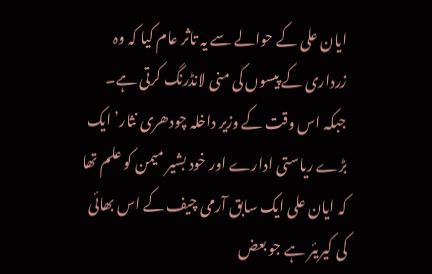ایان علی کے حوالے سے یہ تاثر عام کیا کہ وہ زرداری کے پیسوں کی منی لانڈرنگ کرتی ہے۔
جبکہ اس وقت کے وزیر داخلہ چودھری نثار’ ایک بڑے ریاستی ادارے اور خود بشیر میمن کو علم تھا کہ ایان علی ایک سابق آرمی چیف کے اس بھائی کی کیریئر ہے جو بعض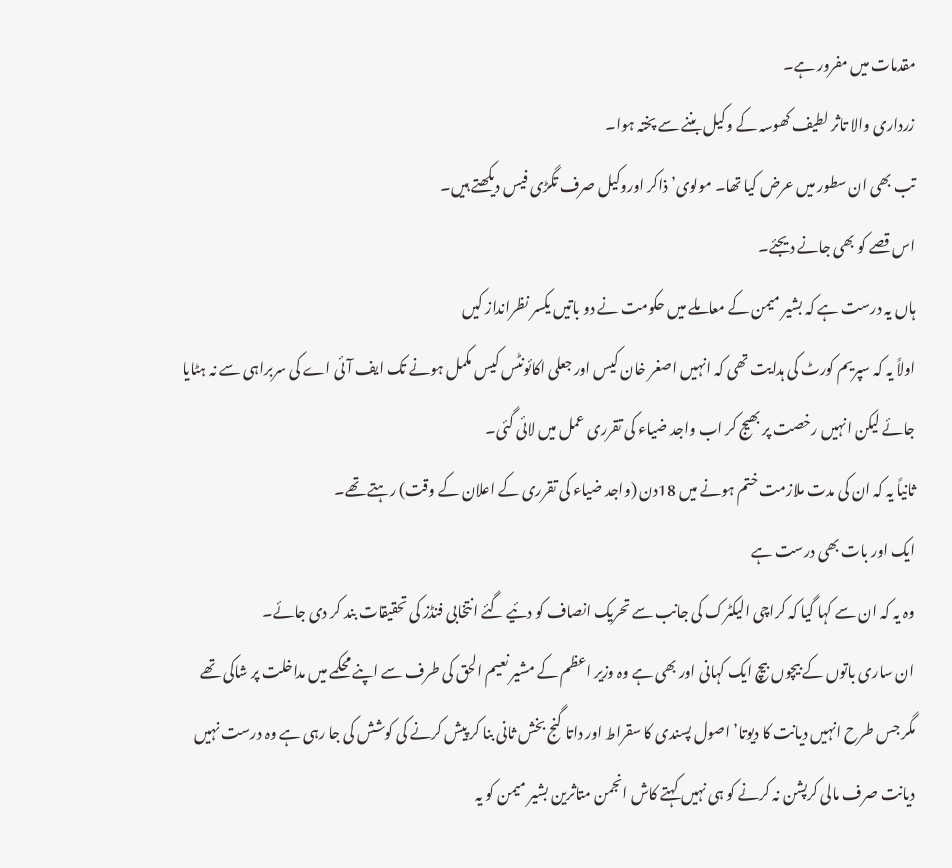مقدمات میں مفرور ہے۔
زرداری والا تاثر لطیف کھوسہ کے وکیل بننے سے پختہ ہوا۔
تب بھی ان سطور میں عرض کیا تھا۔ مولوی’ ذاکر اوروکیل صرف تگڑی فیس دیکھتے ہیں۔
اس قصے کو بھی جانے دیجئے۔
ہاں یہ درست ہے کہ بشیر میمن کے معاملے میں حکومت نے دو باتیں یکسر نظرانداز کیں
اولاً یہ کہ سپریم کورٹ کی ہدایت تھی کہ انہیں اصغر خان کیس اور جعلی اکائونٹس کیس مکمل ہونے تک ایف آئی اے کی سربراہی سے نہ ہٹایا جائے لیکن انہیں رخصت پر بھیج کر اب واجد ضیاء کی تقرری عمل میں لائی گئی۔
ثانیاً یہ کہ ان کی مدت ملازمت ختم ہونے میں 18دن (واجد ضیاء کی تقرری کے اعلان کے وقت) رہتے تھے۔
ایک اور بات بھی درست ہے
وہ یہ کہ ان سے کہا گیا کہ کراچی الیکٹرک کی جانب سے تحریک انصاف کو دئیے گئے انتخابی فنڈز کی تحقیقات بند کر دی جائے۔
ان ساری باتوں کے بیچوں بیچ ایک کہانی اور بھی ہے وہ وزیر اعظم کے مشیر نعیم الحق کی طرف سے اپنے محکمے میں مداخلت پر شاکی تھے
مگر جس طرح انہیں دیانت کا دیوتا’ اصول پسندی کا سقراط اور داتا گنج بخش ثانی بنا کر پیش کرنے کی کوشش کی جا رہی ہے وہ درست نہیں
دیانت صرف مالی کرپشن نہ کرنے کو ہی نہیں کہتے کاش انجمن متاثرین بشیر میمن کو یہ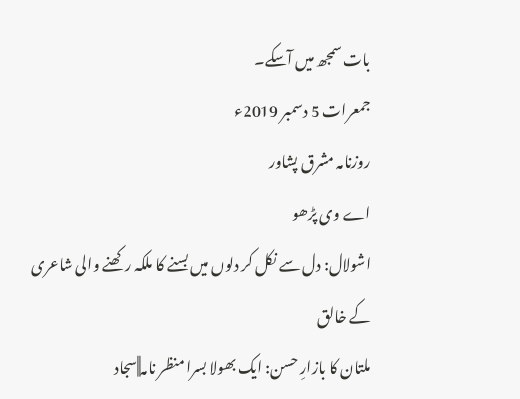بات سمجھ میں آسکے۔
جمعرات 5 دسمبر 2019ء
روزنامہ مشرق پشاور
اے وی پڑھو
اشولال: دل سے نکل کر دلوں میں بسنے کا ملکہ رکھنے والی شاعری کے خالق
ملتان کا بازارِ حسن: ایک بھولا بسرا منظر نامہ||سجاد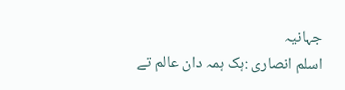جہانیہ
اسلم انصاری :ہک ہمہ دان عالم تے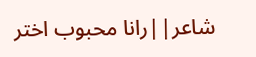شاعر||رانا محبوب اختر